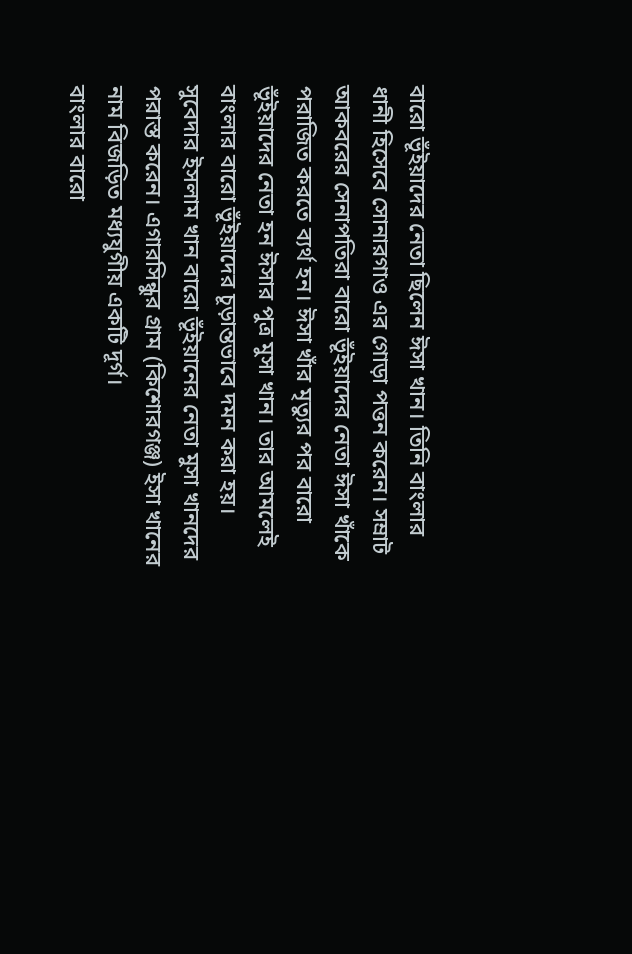বারো ভূঁইয়াদের নেতা ছিলেন ঈসা খান। তিনি বাংলার ধানী হিসেবে সোনারগাও এর গোড়া পত্তন করেন। সম্রাট আকবরের সেনাপতিরা বারো ভূঁইয়াদের নেতা ঈসা খাঁকে পরাজিত করতে ব্যর্থ হন। ঈসা খাঁর মৃত্যুর পর বারো ভূঁইয়াদের নেতা হন ঈসার পুত্র মুসা খান। তার আমলেই বাংলার বারো ভূঁইয়াদের চূড়ান্তভাবে দমন করা হয়। সুবেদার ইসলাম খান বারো ভূঁইয়ানের নেতা মুসা খানদের পরাস্ত করেন। এগারসিন্ধুর গ্রাম (কিশোরগঞ্জ) ইসা খানের নাম বিজড়িত মধ্যযুগীয় একটি দূর্গ।
বাংলার বারো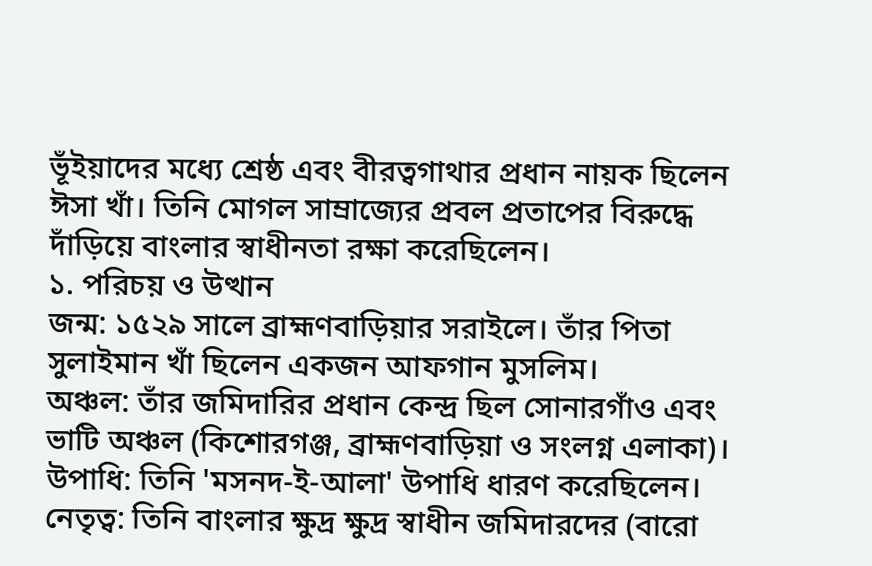ভূঁইয়াদের মধ্যে শ্রেষ্ঠ এবং বীরত্বগাথার প্রধান নায়ক ছিলেন ঈসা খাঁ। তিনি মোগল সাম্রাজ্যের প্রবল প্রতাপের বিরুদ্ধে দাঁড়িয়ে বাংলার স্বাধীনতা রক্ষা করেছিলেন।
১. পরিচয় ও উত্থান
জন্ম: ১৫২৯ সালে ব্রাহ্মণবাড়িয়ার সরাইলে। তাঁর পিতা সুলাইমান খাঁ ছিলেন একজন আফগান মুসলিম।
অঞ্চল: তাঁর জমিদারির প্রধান কেন্দ্র ছিল সোনারগাঁও এবং ভাটি অঞ্চল (কিশোরগঞ্জ, ব্রাহ্মণবাড়িয়া ও সংলগ্ন এলাকা)।
উপাধি: তিনি 'মসনদ-ই-আলা' উপাধি ধারণ করেছিলেন।
নেতৃত্ব: তিনি বাংলার ক্ষুদ্র ক্ষুদ্র স্বাধীন জমিদারদের (বারো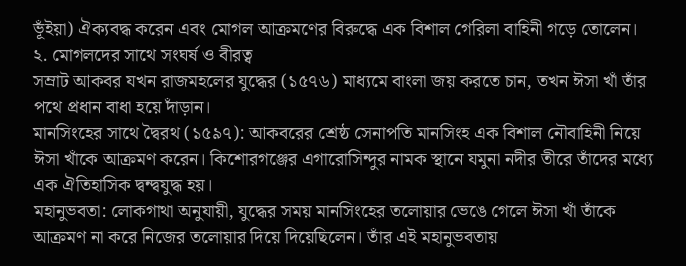ভূঁইয়া) ঐক্যবদ্ধ করেন এবং মোগল আক্রমণের বিরুদ্ধে এক বিশাল গেরিলা বাহিনী গড়ে তোলেন।
২. মোগলদের সাথে সংঘর্ষ ও বীরত্ব
সম্রাট আকবর যখন রাজমহলের যুদ্ধের (১৫৭৬) মাধ্যমে বাংলা জয় করতে চান, তখন ঈসা খাঁ তাঁর পথে প্রধান বাধা হয়ে দাঁড়ান।
মানসিংহের সাথে দ্বৈরথ (১৫৯৭): আকবরের শ্রেষ্ঠ সেনাপতি মানসিংহ এক বিশাল নৌবাহিনী নিয়ে ঈসা খাঁকে আক্রমণ করেন। কিশোরগঞ্জের এগারোসিন্দুর নামক স্থানে যমুনা নদীর তীরে তাঁদের মধ্যে এক ঐতিহাসিক দ্বন্দ্বযুদ্ধ হয়।
মহানুভবতা: লোকগাথা অনুযায়ী, যুদ্ধের সময় মানসিংহের তলোয়ার ভেঙে গেলে ঈসা খাঁ তাঁকে আক্রমণ না করে নিজের তলোয়ার দিয়ে দিয়েছিলেন। তাঁর এই মহানুভবতায়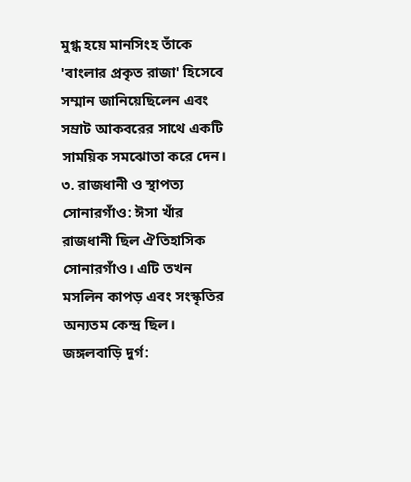মুগ্ধ হয়ে মানসিংহ তাঁকে 'বাংলার প্রকৃত রাজা' হিসেবে সম্মান জানিয়েছিলেন এবং সম্রাট আকবরের সাথে একটি সাময়িক সমঝোতা করে দেন।
৩. রাজধানী ও স্থাপত্য
সোনারগাঁও: ঈসা খাঁর রাজধানী ছিল ঐতিহাসিক সোনারগাঁও। এটি তখন মসলিন কাপড় এবং সংস্কৃতির অন্যতম কেন্দ্র ছিল।
জঙ্গলবাড়ি দুর্গ: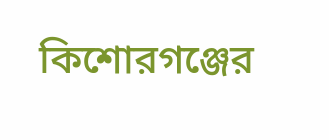কিশোরগঞ্জের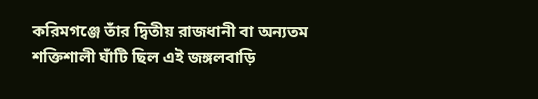করিমগঞ্জে তাঁর দ্বিতীয় রাজধানী বা অন্যতম শক্তিশালী ঘাঁটি ছিল এই জঙ্গলবাড়ি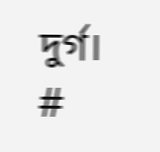দুর্গ।
#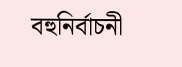বহুনির্বাচনী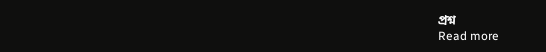প্রশ্ন
Read more